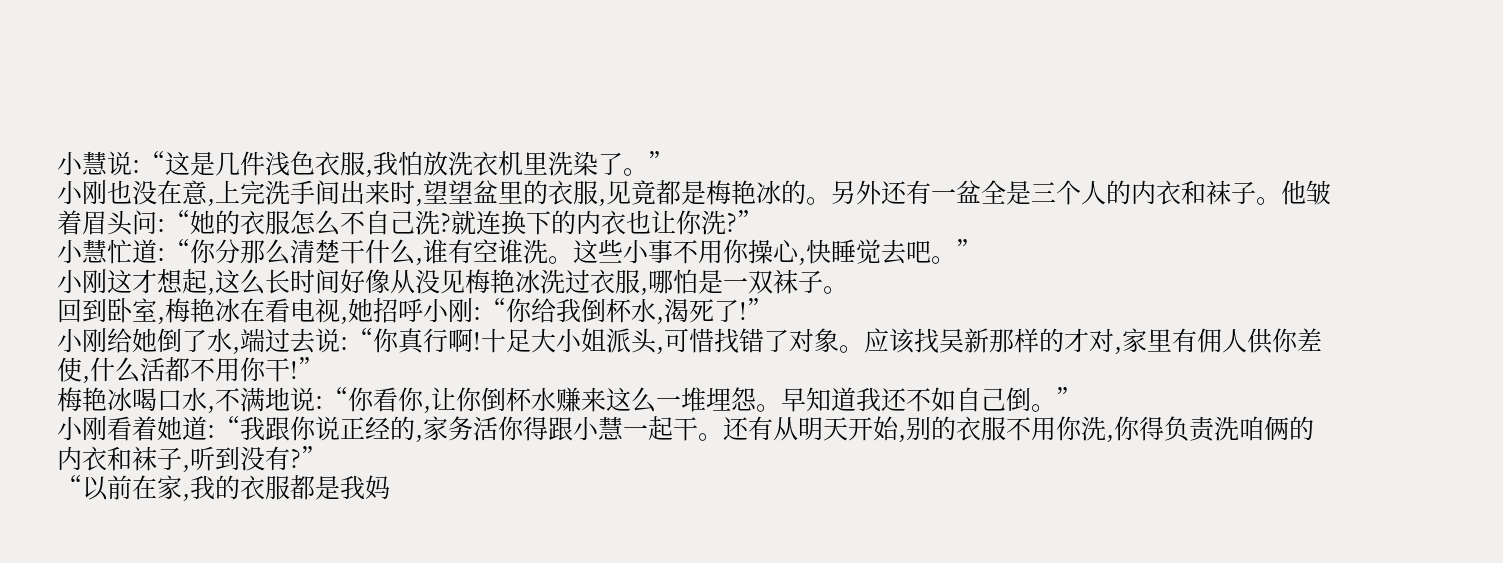小慧说:“这是几件浅色衣服,我怕放洗衣机里洗染了。”
小刚也没在意,上完洗手间出来时,望望盆里的衣服,见竟都是梅艳冰的。另外还有一盆全是三个人的内衣和袜子。他皱着眉头问:“她的衣服怎么不自己洗?就连换下的内衣也让你洗?”
小慧忙道:“你分那么清楚干什么,谁有空谁洗。这些小事不用你操心,快睡觉去吧。”
小刚这才想起,这么长时间好像从没见梅艳冰洗过衣服,哪怕是一双袜子。
回到卧室,梅艳冰在看电视,她招呼小刚:“你给我倒杯水,渴死了!”
小刚给她倒了水,端过去说:“你真行啊!十足大小姐派头,可惜找错了对象。应该找吴新那样的才对,家里有佣人供你差使,什么活都不用你干!”
梅艳冰喝口水,不满地说:“你看你,让你倒杯水赚来这么一堆埋怨。早知道我还不如自己倒。”
小刚看着她道:“我跟你说正经的,家务活你得跟小慧一起干。还有从明天开始,别的衣服不用你洗,你得负责洗咱俩的内衣和袜子,听到没有?”
“以前在家,我的衣服都是我妈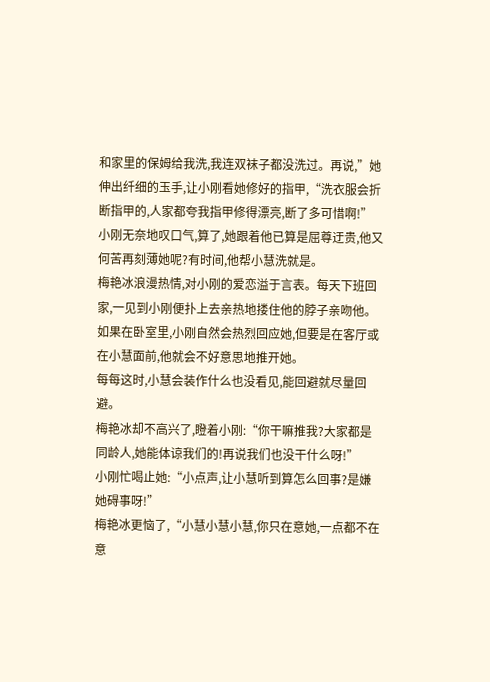和家里的保姆给我洗,我连双袜子都没洗过。再说,”她伸出纤细的玉手,让小刚看她修好的指甲,“洗衣服会折断指甲的,人家都夸我指甲修得漂亮,断了多可惜啊!”
小刚无奈地叹口气,算了,她跟着他已算是屈尊迂贵,他又何苦再刻薄她呢?有时间,他帮小慧洗就是。
梅艳冰浪漫热情,对小刚的爱恋溢于言表。每天下班回家,一见到小刚便扑上去亲热地搂住他的脖子亲吻他。如果在卧室里,小刚自然会热烈回应她,但要是在客厅或在小慧面前,他就会不好意思地推开她。
每每这时,小慧会装作什么也没看见,能回避就尽量回避。
梅艳冰却不高兴了,瞪着小刚:“你干嘛推我?大家都是同龄人,她能体谅我们的!再说我们也没干什么呀!”
小刚忙喝止她:“小点声,让小慧听到算怎么回事?是嫌她碍事呀!”
梅艳冰更恼了,“小慧小慧小慧,你只在意她,一点都不在意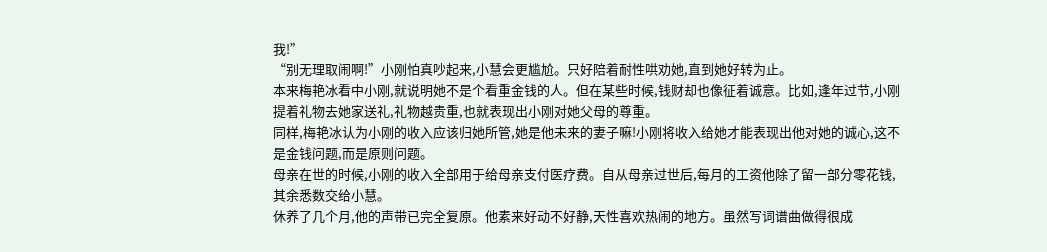我!”
“别无理取闹啊!”小刚怕真吵起来,小慧会更尴尬。只好陪着耐性哄劝她,直到她好转为止。
本来梅艳冰看中小刚,就说明她不是个看重金钱的人。但在某些时候,钱财却也像征着诚意。比如,逢年过节,小刚提着礼物去她家送礼,礼物越贵重,也就表现出小刚对她父母的尊重。
同样,梅艳冰认为小刚的收入应该归她所管,她是他未来的妻子嘛!小刚将收入给她才能表现出他对她的诚心,这不是金钱问题,而是原则问题。
母亲在世的时候,小刚的收入全部用于给母亲支付医疗费。自从母亲过世后,每月的工资他除了留一部分零花钱,其余悉数交给小慧。
休养了几个月,他的声带已完全复原。他素来好动不好静,天性喜欢热闹的地方。虽然写词谱曲做得很成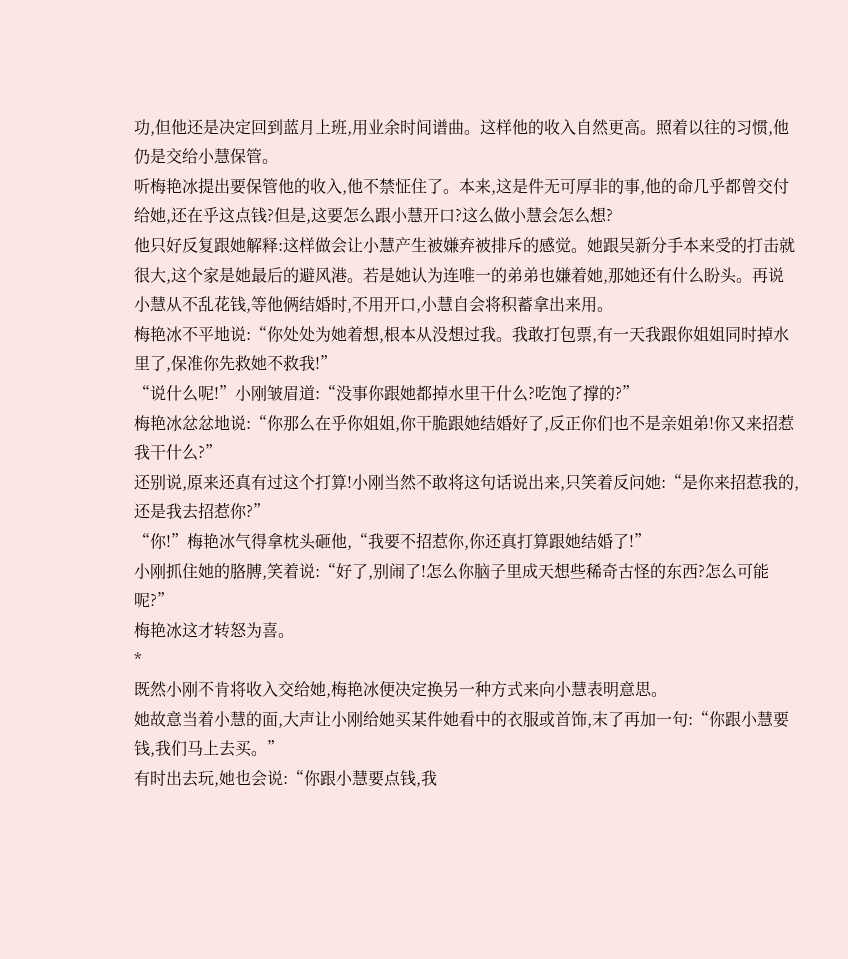功,但他还是决定回到蓝月上班,用业余时间谱曲。这样他的收入自然更高。照着以往的习惯,他仍是交给小慧保管。
听梅艳冰提出要保管他的收入,他不禁怔住了。本来,这是件无可厚非的事,他的命几乎都曾交付给她,还在乎这点钱?但是,这要怎么跟小慧开口?这么做小慧会怎么想?
他只好反复跟她解释:这样做会让小慧产生被嫌弃被排斥的感觉。她跟吴新分手本来受的打击就很大,这个家是她最后的避风港。若是她认为连唯一的弟弟也嫌着她,那她还有什么盼头。再说小慧从不乱花钱,等他俩结婚时,不用开口,小慧自会将积蓄拿出来用。
梅艳冰不平地说:“你处处为她着想,根本从没想过我。我敢打包票,有一天我跟你姐姐同时掉水里了,保准你先救她不救我!”
“说什么呢!”小刚皱眉道:“没事你跟她都掉水里干什么?吃饱了撑的?”
梅艳冰忿忿地说:“你那么在乎你姐姐,你干脆跟她结婚好了,反正你们也不是亲姐弟!你又来招惹我干什么?”
还别说,原来还真有过这个打算!小刚当然不敢将这句话说出来,只笑着反问她:“是你来招惹我的,还是我去招惹你?”
“你!”梅艳冰气得拿枕头砸他,“我要不招惹你,你还真打算跟她结婚了!”
小刚抓住她的胳膊,笑着说:“好了,别闹了!怎么你脑子里成天想些稀奇古怪的东西?怎么可能呢?”
梅艳冰这才转怒为喜。
*
既然小刚不肯将收入交给她,梅艳冰便决定换另一种方式来向小慧表明意思。
她故意当着小慧的面,大声让小刚给她买某件她看中的衣服或首饰,末了再加一句:“你跟小慧要钱,我们马上去买。”
有时出去玩,她也会说:“你跟小慧要点钱,我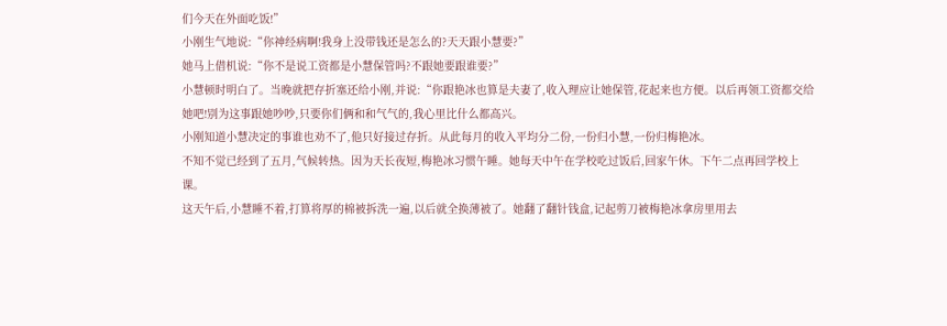们今天在外面吃饭!”
小刚生气地说:“你神经病啊!我身上没带钱还是怎么的?天天跟小慧要?”
她马上借机说:“你不是说工资都是小慧保管吗?不跟她要跟谁要?”
小慧顿时明白了。当晚就把存折塞还给小刚,并说:“你跟艳冰也算是夫妻了,收入理应让她保管,花起来也方便。以后再领工资都交给她吧!别为这事跟她吵吵,只要你们俩和和气气的,我心里比什么都高兴。
小刚知道小慧决定的事谁也劝不了,他只好接过存折。从此每月的收入平均分二份,一份归小慧,一份归梅艳冰。
不知不觉已经到了五月,气候转热。因为天长夜短,梅艳冰习惯午睡。她每天中午在学校吃过饭后,回家午休。下午二点再回学校上课。
这天午后,小慧睡不着,打算将厚的棉被拆洗一遍,以后就全换薄被了。她翻了翻针钱盒,记起剪刀被梅艳冰拿房里用去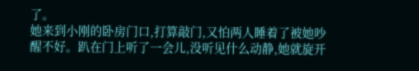了。
她来到小刚的卧房门口,打算敲门,又怕两人睡着了被她吵醒不好。趴在门上听了一会儿,没听见什么动静,她就旋开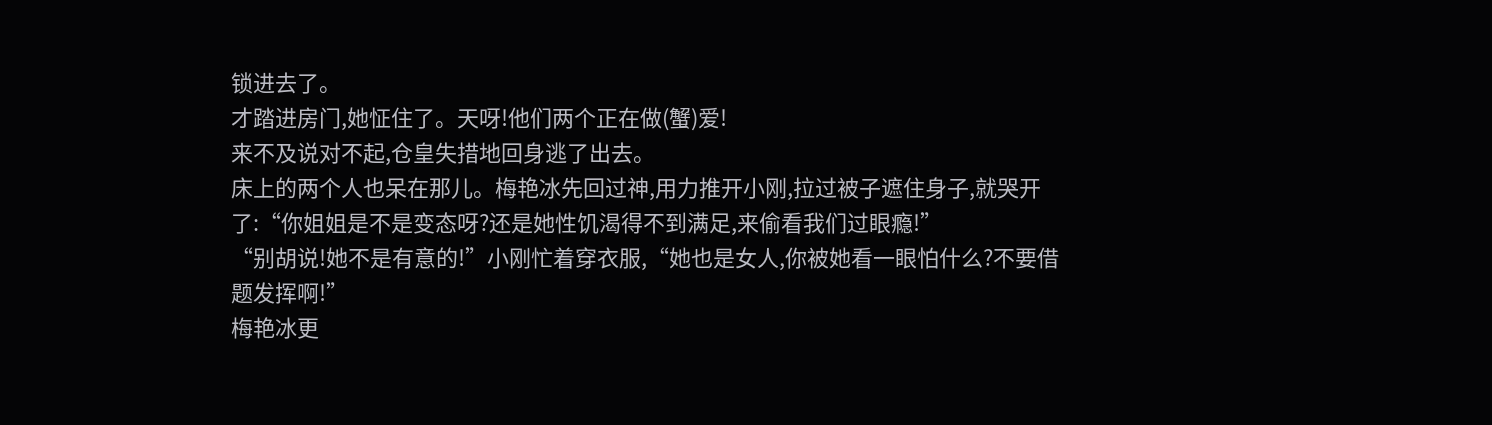锁进去了。
才踏进房门,她怔住了。天呀!他们两个正在做(蟹)爱!
来不及说对不起,仓皇失措地回身逃了出去。
床上的两个人也呆在那儿。梅艳冰先回过神,用力推开小刚,拉过被子遮住身子,就哭开了:“你姐姐是不是变态呀?还是她性饥渴得不到满足,来偷看我们过眼瘾!”
“别胡说!她不是有意的!”小刚忙着穿衣服,“她也是女人,你被她看一眼怕什么?不要借题发挥啊!”
梅艳冰更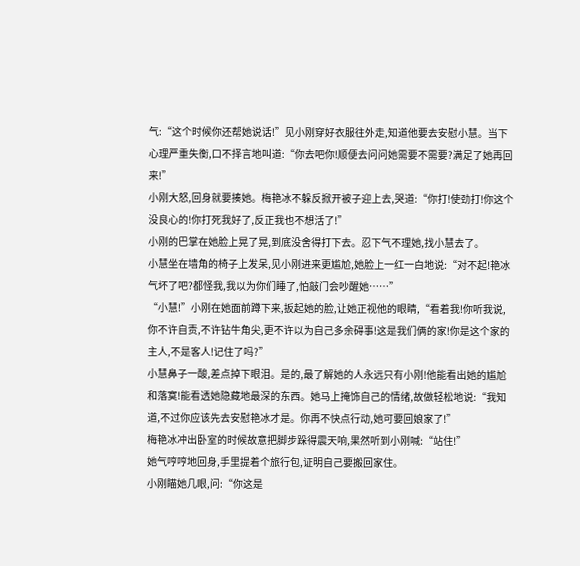气:“这个时候你还帮她说话!”见小刚穿好衣服往外走,知道他要去安慰小慧。当下心理严重失衡,口不择言地叫道:“你去吧你!顺便去问问她需要不需要?满足了她再回来!”
小刚大怒,回身就要揍她。梅艳冰不躲反掀开被子迎上去,哭道:“你打!使劲打!你这个没良心的!你打死我好了,反正我也不想活了!”
小刚的巴掌在她脸上晃了晃,到底没舍得打下去。忍下气不理她,找小慧去了。
小慧坐在墙角的椅子上发呆,见小刚进来更尴尬,她脸上一红一白地说:“对不起!艳冰气坏了吧?都怪我,我以为你们睡了,怕敲门会吵醒她……”
“小慧!”小刚在她面前蹲下来,扳起她的脸,让她正视他的眼睛,“看着我!你听我说,你不许自责,不许钻牛角尖,更不许以为自己多余碍事!这是我们俩的家!你是这个家的主人,不是客人!记住了吗?”
小慧鼻子一酸,差点掉下眼泪。是的,最了解她的人永远只有小刚!他能看出她的尴尬和落寞!能看透她隐藏地最深的东西。她马上掩饰自己的情绪,故做轻松地说:“我知道,不过你应该先去安慰艳冰才是。你再不快点行动,她可要回娘家了!”
梅艳冰冲出卧室的时候故意把脚步跺得震天响,果然听到小刚喊:“站住!”
她气哼哼地回身,手里提着个旅行包,证明自己要搬回家住。
小刚瞄她几眼,问:“你这是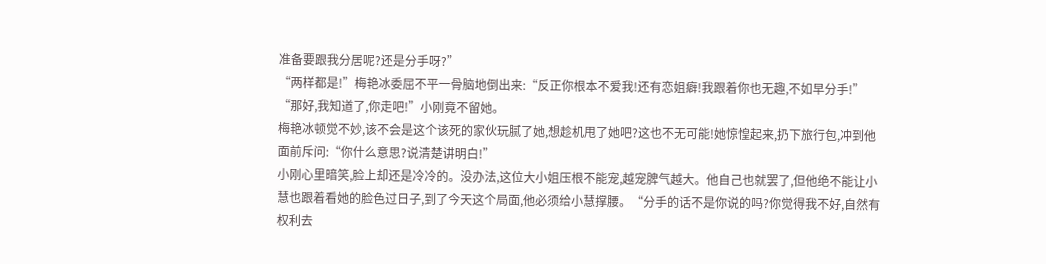准备要跟我分居呢?还是分手呀?”
“两样都是!”梅艳冰委屈不平一骨脑地倒出来:“反正你根本不爱我!还有恋姐癖!我跟着你也无趣,不如早分手!”
“那好,我知道了,你走吧!”小刚竟不留她。
梅艳冰顿觉不妙,该不会是这个该死的家伙玩腻了她,想趁机甩了她吧?这也不无可能!她惊惶起来,扔下旅行包,冲到他面前斥问:“你什么意思?说清楚讲明白!”
小刚心里暗笑,脸上却还是冷冷的。没办法,这位大小姐压根不能宠,越宠脾气越大。他自己也就罢了,但他绝不能让小慧也跟着看她的脸色过日子,到了今天这个局面,他必须给小慧撑腰。“分手的话不是你说的吗?你觉得我不好,自然有权利去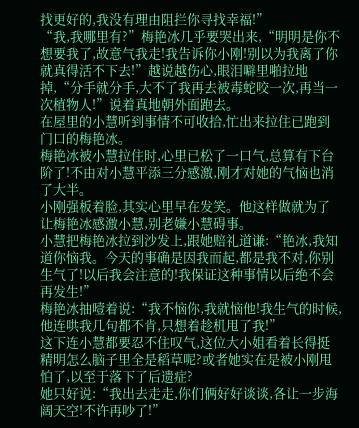找更好的,我没有理由阻拦你寻找幸福!”
“我,我哪里有?”梅艳冰几乎要哭出来,“明明是你不想要我了,故意气我走!我告诉你小刚!别以为我离了你就真得活不下去!”越说越伤心,眼泪噼里啪拉地掉,“分手就分手,大不了我再去被毒蛇咬一次,再当一次植物人!”说着真地朝外面跑去。
在屋里的小慧听到事情不可收拾,忙出来拉住已跑到门口的梅艳冰。
梅艳冰被小慧拉住时,心里已松了一口气,总算有下台阶了!不由对小慧平添三分感激,刚才对她的气恼也消了大半。
小刚强板着脸,其实心里早在发笑。他这样做就为了让梅艳冰感激小慧,别老嫌小慧碍事。
小慧把梅艳冰拉到沙发上,跟她赔礼道谦:“艳冰,我知道你恼我。今天的事确是因我而起,都是我不对,你别生气了!以后我会注意的!我保证这种事情以后绝不会再发生!”
梅艳冰抽噎着说:“我不恼你,我就恼他!我生气的时候,他连哄我几句都不肯,只想着趁机甩了我!”
这下连小慧都要忍不住叹气,这位大小姐看着长得挺精明怎么脑子里全是稻草呢?或者她实在是被小刚甩怕了,以至于落下了后遗症?
她只好说:“我出去走走,你们俩好好谈谈,各让一步海阔天空!不许再吵了!”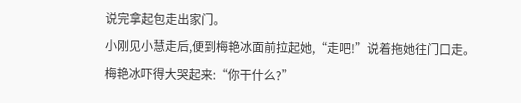说完拿起包走出家门。
小刚见小慧走后,便到梅艳冰面前拉起她,“走吧!”说着拖她往门口走。
梅艳冰吓得大哭起来:“你干什么?”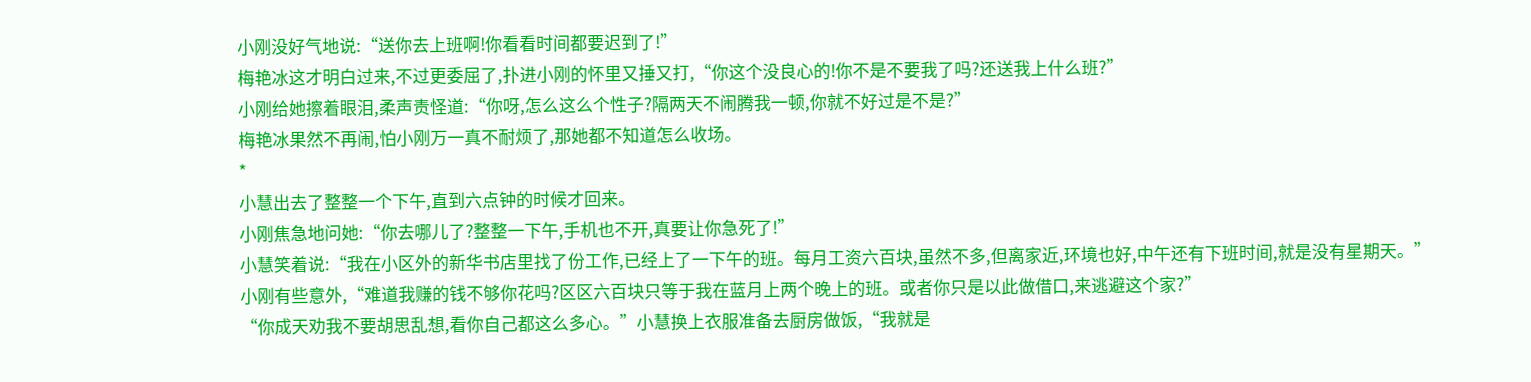小刚没好气地说:“送你去上班啊!你看看时间都要迟到了!”
梅艳冰这才明白过来,不过更委屈了,扑进小刚的怀里又捶又打,“你这个没良心的!你不是不要我了吗?还送我上什么班?”
小刚给她擦着眼泪,柔声责怪道:“你呀,怎么这么个性子?隔两天不闹腾我一顿,你就不好过是不是?”
梅艳冰果然不再闹,怕小刚万一真不耐烦了,那她都不知道怎么收场。
*
小慧出去了整整一个下午,直到六点钟的时候才回来。
小刚焦急地问她:“你去哪儿了?整整一下午,手机也不开,真要让你急死了!”
小慧笑着说:“我在小区外的新华书店里找了份工作,已经上了一下午的班。每月工资六百块,虽然不多,但离家近,环境也好,中午还有下班时间,就是没有星期天。”
小刚有些意外,“难道我赚的钱不够你花吗?区区六百块只等于我在蓝月上两个晚上的班。或者你只是以此做借口,来逃避这个家?”
“你成天劝我不要胡思乱想,看你自己都这么多心。”小慧换上衣服准备去厨房做饭,“我就是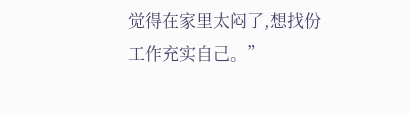觉得在家里太闷了,想找份工作充实自己。”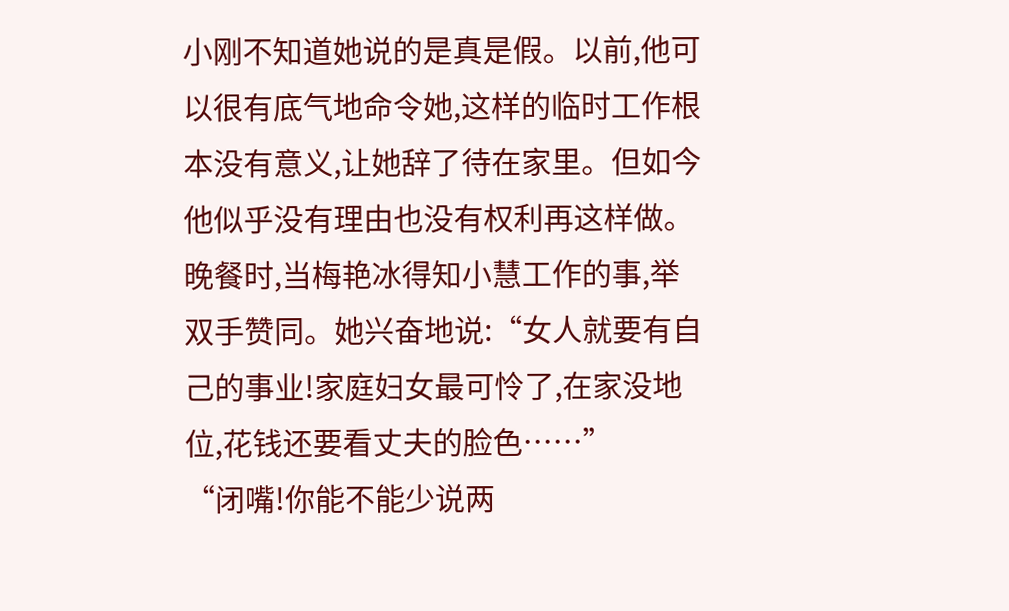小刚不知道她说的是真是假。以前,他可以很有底气地命令她,这样的临时工作根本没有意义,让她辞了待在家里。但如今他似乎没有理由也没有权利再这样做。
晚餐时,当梅艳冰得知小慧工作的事,举双手赞同。她兴奋地说:“女人就要有自己的事业!家庭妇女最可怜了,在家没地位,花钱还要看丈夫的脸色……”
“闭嘴!你能不能少说两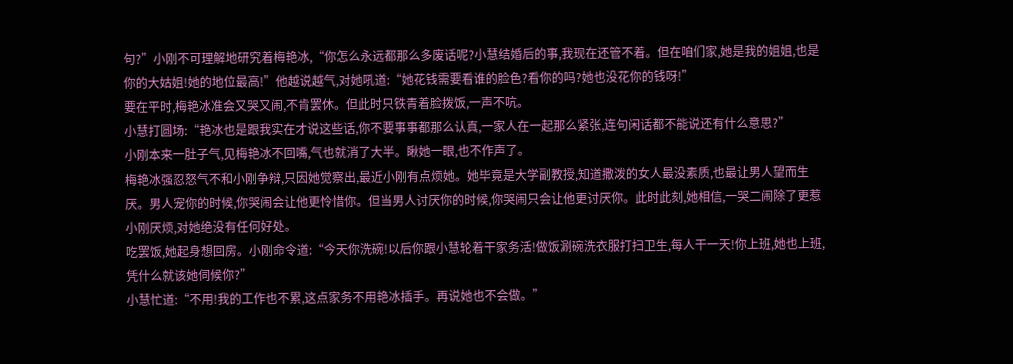句?”小刚不可理解地研究着梅艳冰,“你怎么永远都那么多废话呢?小慧结婚后的事,我现在还管不着。但在咱们家,她是我的姐姐,也是你的大姑姐!她的地位最高!”他越说越气,对她吼道:“她花钱需要看谁的脸色?看你的吗?她也没花你的钱呀!”
要在平时,梅艳冰准会又哭又闹,不肯罢休。但此时只铁青着脸拨饭,一声不吭。
小慧打圆场:“艳冰也是跟我实在才说这些话,你不要事事都那么认真,一家人在一起那么紧张,连句闲话都不能说还有什么意思?”
小刚本来一肚子气,见梅艳冰不回嘴,气也就消了大半。瞅她一眼,也不作声了。
梅艳冰强忍怒气不和小刚争辩,只因她觉察出,最近小刚有点烦她。她毕竟是大学副教授,知道撒泼的女人最没素质,也最让男人望而生厌。男人宠你的时候,你哭闹会让他更怜惜你。但当男人讨厌你的时候,你哭闹只会让他更讨厌你。此时此刻,她相信,一哭二闹除了更惹小刚厌烦,对她绝没有任何好处。
吃罢饭,她起身想回房。小刚命令道:“今天你洗碗!以后你跟小慧轮着干家务活!做饭涮碗洗衣服打扫卫生,每人干一天!你上班,她也上班,凭什么就该她伺候你?”
小慧忙道:“不用!我的工作也不累,这点家务不用艳冰插手。再说她也不会做。”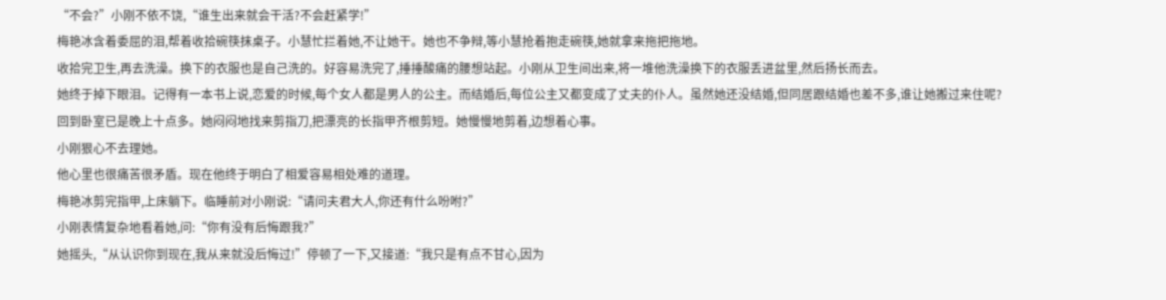“不会?”小刚不依不饶,“谁生出来就会干活?不会赶紧学!”
梅艳冰含着委屈的泪,帮着收拾碗筷抹桌子。小慧忙拦着她,不让她干。她也不争辩,等小慧抢着抱走碗筷,她就拿来拖把拖地。
收拾完卫生,再去洗澡。换下的衣服也是自己洗的。好容易洗完了,捶捶酸痛的腰想站起。小刚从卫生间出来,将一堆他洗澡换下的衣服丢进盆里,然后扬长而去。
她终于掉下眼泪。记得有一本书上说,恋爱的时候,每个女人都是男人的公主。而结婚后,每位公主又都变成了丈夫的仆人。虽然她还没结婚,但同居跟结婚也差不多,谁让她搬过来住呢?
回到卧室已是晚上十点多。她闷闷地找来剪指刀,把漂亮的长指甲齐根剪短。她慢慢地剪着,边想着心事。
小刚狠心不去理她。
他心里也很痛苦很矛盾。现在他终于明白了相爱容易相处难的道理。
梅艳冰剪完指甲,上床躺下。临睡前对小刚说:“请问夫君大人,你还有什么吩咐?”
小刚表情复杂地看着她,问:“你有没有后悔跟我?”
她摇头,“从认识你到现在,我从来就没后悔过!”停顿了一下,又接道:“我只是有点不甘心,因为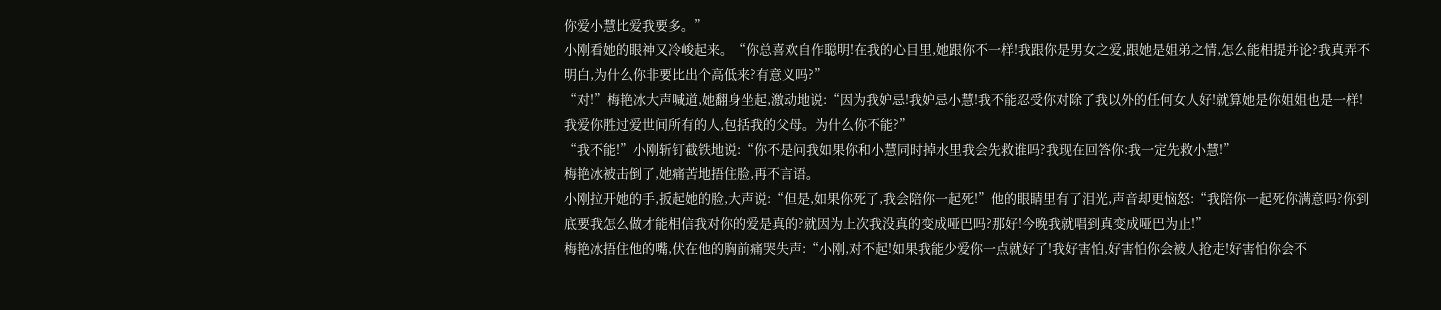你爱小慧比爱我要多。”
小刚看她的眼神又冷峻起来。“你总喜欢自作聪明!在我的心目里,她跟你不一样!我跟你是男女之爱,跟她是姐弟之情,怎么能相提并论?我真弄不明白,为什么你非要比出个高低来?有意义吗?”
“对!”梅艳冰大声喊道,她翻身坐起,激动地说:“因为我妒忌!我妒忌小慧!我不能忍受你对除了我以外的任何女人好!就算她是你姐姐也是一样!我爱你胜过爱世间所有的人,包括我的父母。为什么你不能?”
“我不能!”小刚斩钉截铁地说:“你不是问我如果你和小慧同时掉水里我会先救谁吗?我现在回答你:我一定先救小慧!”
梅艳冰被击倒了,她痛苦地捂住脸,再不言语。
小刚拉开她的手,扳起她的脸,大声说:“但是,如果你死了,我会陪你一起死!”他的眼睛里有了泪光,声音却更恼怒:“我陪你一起死你满意吗?你到底要我怎么做才能相信我对你的爱是真的?就因为上次我没真的变成哑巴吗?那好!今晚我就唱到真变成哑巴为止!”
梅艳冰捂住他的嘴,伏在他的胸前痛哭失声:“小刚,对不起!如果我能少爱你一点就好了!我好害怕,好害怕你会被人抢走!好害怕你会不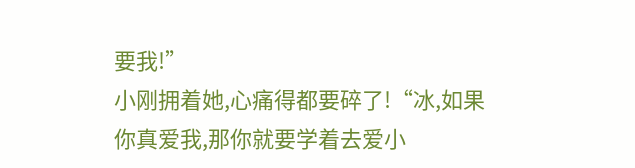要我!”
小刚拥着她,心痛得都要碎了!“冰,如果你真爱我,那你就要学着去爱小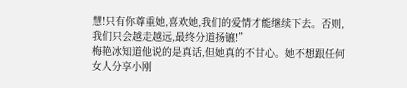慧!只有你尊重她,喜欢她,我们的爱情才能继续下去。否则,我们只会越走越远,最终分道扬镳!”
梅艳冰知道他说的是真话,但她真的不甘心。她不想跟任何女人分享小刚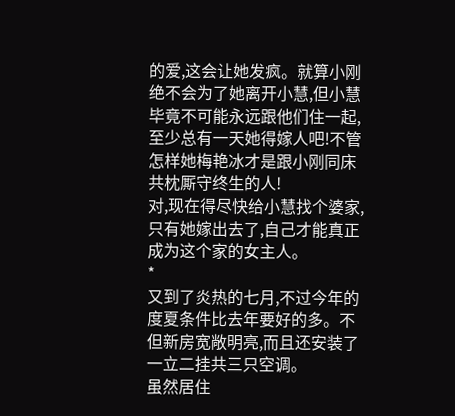的爱,这会让她发疯。就算小刚绝不会为了她离开小慧,但小慧毕竟不可能永远跟他们住一起,至少总有一天她得嫁人吧!不管怎样她梅艳冰才是跟小刚同床共枕厮守终生的人!
对,现在得尽快给小慧找个婆家,只有她嫁出去了,自己才能真正成为这个家的女主人。
*
又到了炎热的七月,不过今年的度夏条件比去年要好的多。不但新房宽敞明亮,而且还安装了一立二挂共三只空调。
虽然居住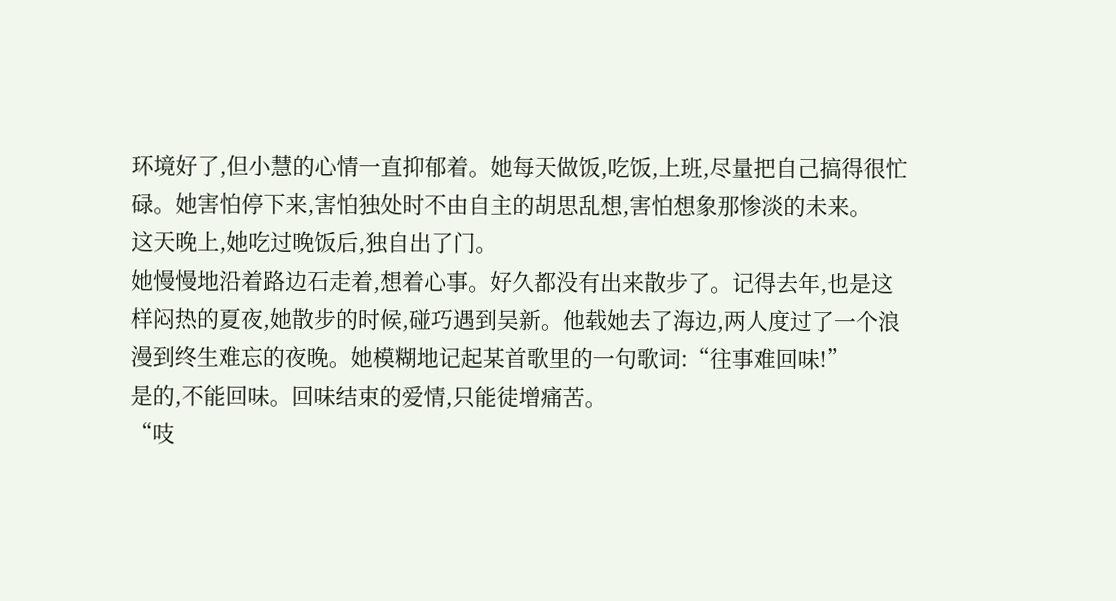环境好了,但小慧的心情一直抑郁着。她每天做饭,吃饭,上班,尽量把自己搞得很忙碌。她害怕停下来,害怕独处时不由自主的胡思乱想,害怕想象那惨淡的未来。
这天晚上,她吃过晚饭后,独自出了门。
她慢慢地沿着路边石走着,想着心事。好久都没有出来散步了。记得去年,也是这样闷热的夏夜,她散步的时候,碰巧遇到吴新。他载她去了海边,两人度过了一个浪漫到终生难忘的夜晚。她模糊地记起某首歌里的一句歌词:“往事难回味!”
是的,不能回味。回味结束的爱情,只能徒增痛苦。
“吱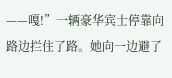——嘎!”一辆豪华宾士停靠向路边拦住了路。她向一边避了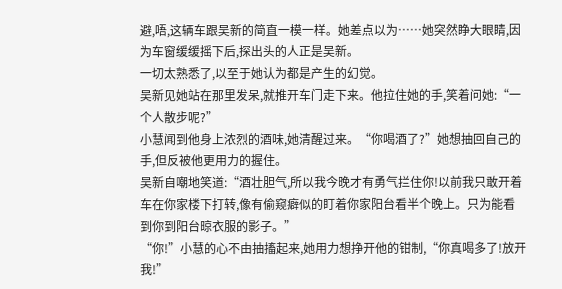避,唔,这辆车跟吴新的简直一模一样。她差点以为……她突然睁大眼睛,因为车窗缓缓摇下后,探出头的人正是吴新。
一切太熟悉了,以至于她认为都是产生的幻觉。
吴新见她站在那里发呆,就推开车门走下来。他拉住她的手,笑着问她:“一个人散步呢?”
小慧闻到他身上浓烈的酒味,她清醒过来。“你喝酒了?”她想抽回自己的手,但反被他更用力的握住。
吴新自嘲地笑道:“酒壮胆气,所以我今晚才有勇气拦住你!以前我只敢开着车在你家楼下打转,像有偷窥癖似的盯着你家阳台看半个晚上。只为能看到你到阳台晾衣服的影子。”
“你!”小慧的心不由抽搐起来,她用力想挣开他的钳制,“你真喝多了!放开我!”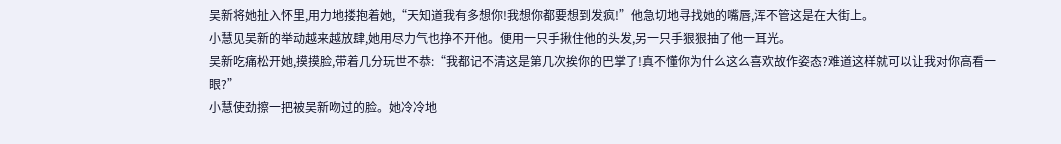吴新将她扯入怀里,用力地搂抱着她,“天知道我有多想你!我想你都要想到发疯!”他急切地寻找她的嘴唇,浑不管这是在大街上。
小慧见吴新的举动越来越放肆,她用尽力气也挣不开他。便用一只手揪住他的头发,另一只手狠狠抽了他一耳光。
吴新吃痛松开她,摸摸脸,带着几分玩世不恭:“我都记不清这是第几次挨你的巴掌了!真不懂你为什么这么喜欢故作姿态?难道这样就可以让我对你高看一眼?”
小慧使劲擦一把被吴新吻过的脸。她冷冷地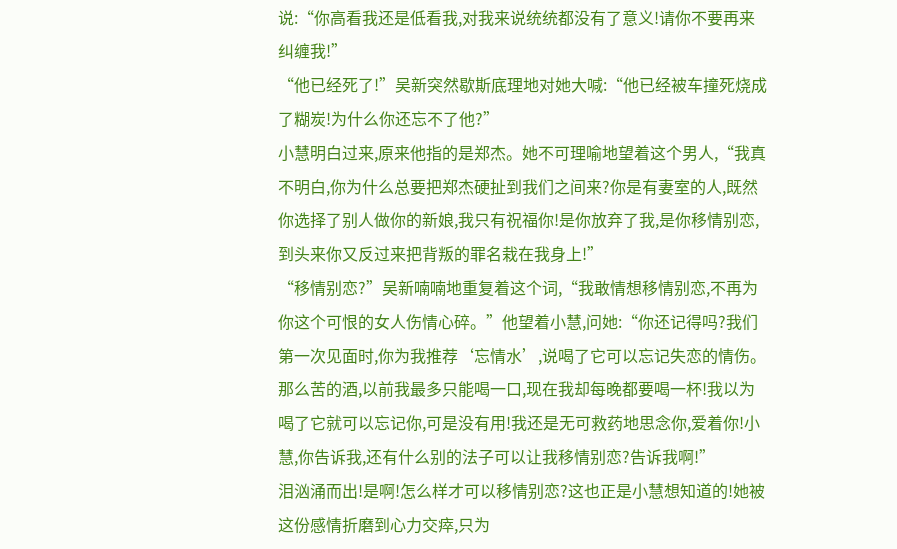说:“你高看我还是低看我,对我来说统统都没有了意义!请你不要再来纠缠我!”
“他已经死了!”吴新突然歇斯底理地对她大喊:“他已经被车撞死烧成了糊炭!为什么你还忘不了他?”
小慧明白过来,原来他指的是郑杰。她不可理喻地望着这个男人,“我真不明白,你为什么总要把郑杰硬扯到我们之间来?你是有妻室的人,既然你选择了别人做你的新娘,我只有祝福你!是你放弃了我,是你移情别恋,到头来你又反过来把背叛的罪名栽在我身上!”
“移情别恋?”吴新喃喃地重复着这个词,“我敢情想移情别恋,不再为你这个可恨的女人伤情心碎。”他望着小慧,问她:“你还记得吗?我们第一次见面时,你为我推荐‘忘情水’,说喝了它可以忘记失恋的情伤。那么苦的酒,以前我最多只能喝一口,现在我却每晚都要喝一杯!我以为喝了它就可以忘记你,可是没有用!我还是无可救药地思念你,爱着你!小慧,你告诉我,还有什么别的法子可以让我移情别恋?告诉我啊!”
泪汹涌而出!是啊!怎么样才可以移情别恋?这也正是小慧想知道的!她被这份感情折磨到心力交瘁,只为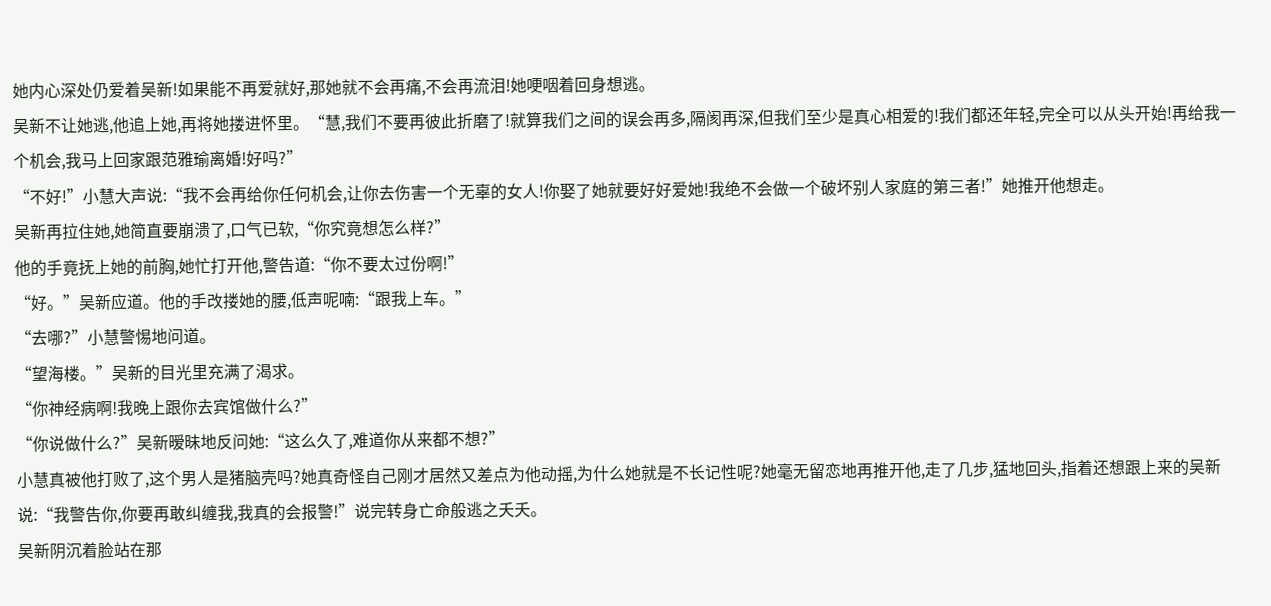她内心深处仍爱着吴新!如果能不再爱就好,那她就不会再痛,不会再流泪!她哽咽着回身想逃。
吴新不让她逃,他追上她,再将她搂进怀里。“慧,我们不要再彼此折磨了!就算我们之间的误会再多,隔阂再深,但我们至少是真心相爱的!我们都还年轻,完全可以从头开始!再给我一个机会,我马上回家跟范雅瑜离婚!好吗?”
“不好!”小慧大声说:“我不会再给你任何机会,让你去伤害一个无辜的女人!你娶了她就要好好爱她!我绝不会做一个破坏别人家庭的第三者!”她推开他想走。
吴新再拉住她,她简直要崩溃了,口气已软,“你究竟想怎么样?”
他的手竟抚上她的前胸,她忙打开他,警告道:“你不要太过份啊!”
“好。”吴新应道。他的手改搂她的腰,低声呢喃:“跟我上车。”
“去哪?”小慧警惕地问道。
“望海楼。”吴新的目光里充满了渴求。
“你神经病啊!我晚上跟你去宾馆做什么?”
“你说做什么?”吴新暧昧地反问她:“这么久了,难道你从来都不想?”
小慧真被他打败了,这个男人是猪脑壳吗?她真奇怪自己刚才居然又差点为他动摇,为什么她就是不长记性呢?她毫无留恋地再推开他,走了几步,猛地回头,指着还想跟上来的吴新说:“我警告你,你要再敢纠缠我,我真的会报警!”说完转身亡命般逃之夭夭。
吴新阴沉着脸站在那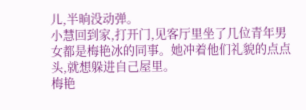儿,半晌没动弹。
小慧回到家,打开门,见客厅里坐了几位青年男女都是梅艳冰的同事。她冲着他们礼貌的点点头,就想躲进自己屋里。
梅艳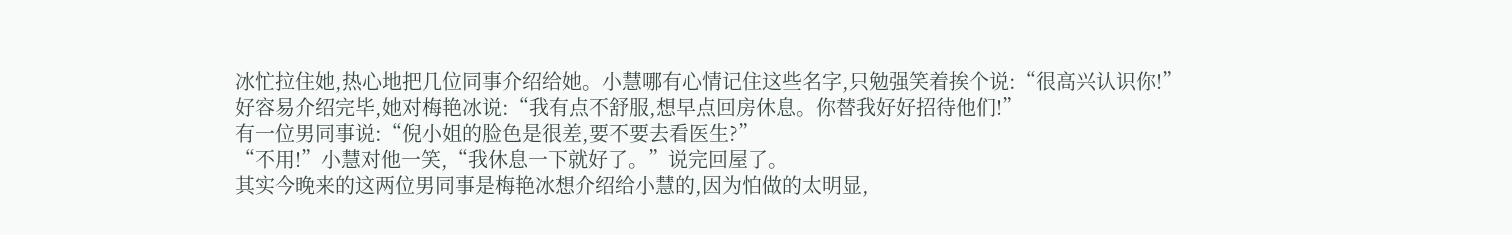冰忙拉住她,热心地把几位同事介绍给她。小慧哪有心情记住这些名字,只勉强笑着挨个说:“很高兴认识你!”
好容易介绍完毕,她对梅艳冰说:“我有点不舒服,想早点回房休息。你替我好好招待他们!”
有一位男同事说:“倪小姐的脸色是很差,要不要去看医生?”
“不用!”小慧对他一笑,“我休息一下就好了。”说完回屋了。
其实今晚来的这两位男同事是梅艳冰想介绍给小慧的,因为怕做的太明显,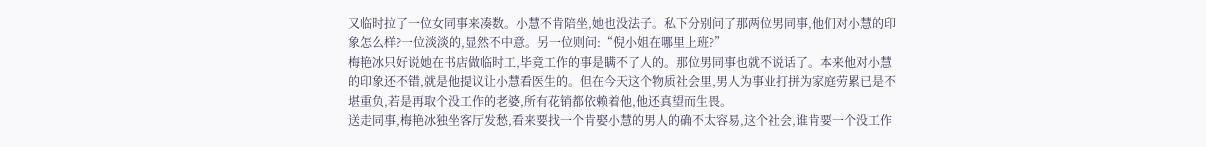又临时拉了一位女同事来凑数。小慧不肯陪坐,她也没法子。私下分别问了那两位男同事,他们对小慧的印象怎么样?一位淡淡的,显然不中意。另一位则问:“倪小姐在哪里上班?”
梅艳冰只好说她在书店做临时工,毕竟工作的事是瞒不了人的。那位男同事也就不说话了。本来他对小慧的印象还不错,就是他提议让小慧看医生的。但在今天这个物质社会里,男人为事业打拼为家庭劳累已是不堪重负,若是再取个没工作的老婆,所有花销都依赖着他,他还真望而生畏。
送走同事,梅艳冰独坐客厅发愁,看来要找一个肯娶小慧的男人的确不太容易,这个社会,谁肯要一个没工作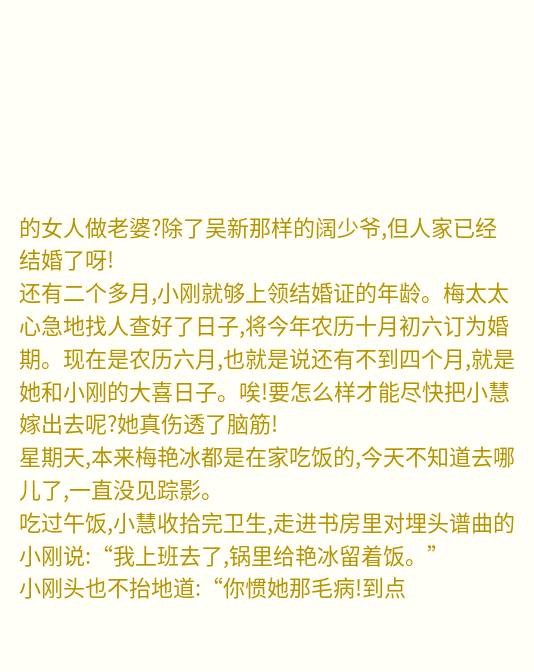的女人做老婆?除了吴新那样的阔少爷,但人家已经结婚了呀!
还有二个多月,小刚就够上领结婚证的年龄。梅太太心急地找人查好了日子,将今年农历十月初六订为婚期。现在是农历六月,也就是说还有不到四个月,就是她和小刚的大喜日子。唉!要怎么样才能尽快把小慧嫁出去呢?她真伤透了脑筋!
星期天,本来梅艳冰都是在家吃饭的,今天不知道去哪儿了,一直没见踪影。
吃过午饭,小慧收拾完卫生,走进书房里对埋头谱曲的小刚说:“我上班去了,锅里给艳冰留着饭。”
小刚头也不抬地道:“你惯她那毛病!到点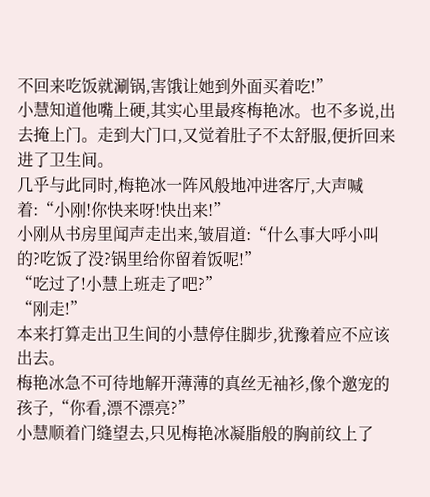不回来吃饭就涮锅,害饿让她到外面买着吃!”
小慧知道他嘴上硬,其实心里最疼梅艳冰。也不多说,出去掩上门。走到大门口,又觉着肚子不太舒服,便折回来进了卫生间。
几乎与此同时,梅艳冰一阵风般地冲进客厅,大声喊着:“小刚!你快来呀!快出来!”
小刚从书房里闻声走出来,皱眉道:“什么事大呼小叫的?吃饭了没?锅里给你留着饭呢!”
“吃过了!小慧上班走了吧?”
“刚走!”
本来打算走出卫生间的小慧停住脚步,犹豫着应不应该出去。
梅艳冰急不可待地解开薄薄的真丝无袖衫,像个邀宠的孩子,“你看,漂不漂亮?”
小慧顺着门缝望去,只见梅艳冰凝脂般的胸前纹上了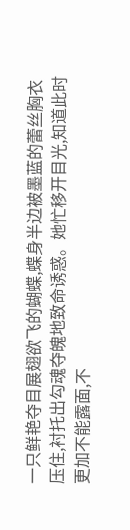一只鲜艳夺目展翅欲飞的蝴蝶,蝶身半边被墨蓝的蕾丝胸衣压住,衬托出勾魂夺魄地致命诱惑。她忙移开目光,知道此时更加不能露面,不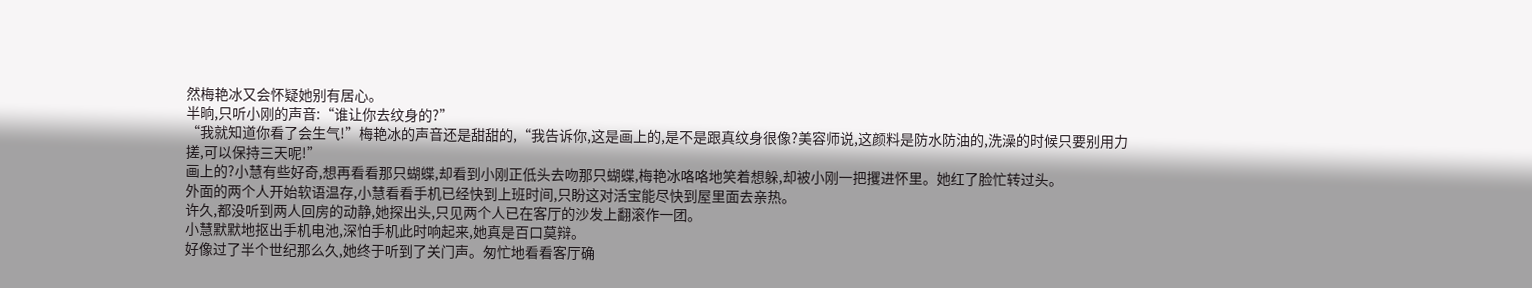然梅艳冰又会怀疑她别有居心。
半晌,只听小刚的声音:“谁让你去纹身的?”
“我就知道你看了会生气!”梅艳冰的声音还是甜甜的,“我告诉你,这是画上的,是不是跟真纹身很像?美容师说,这颜料是防水防油的,洗澡的时候只要别用力搓,可以保持三天呢!”
画上的?小慧有些好奇,想再看看那只蝴蝶,却看到小刚正低头去吻那只蝴蝶,梅艳冰咯咯地笑着想躲,却被小刚一把攫进怀里。她红了脸忙转过头。
外面的两个人开始软语温存,小慧看看手机已经快到上班时间,只盼这对活宝能尽快到屋里面去亲热。
许久,都没听到两人回房的动静,她探出头,只见两个人已在客厅的沙发上翻滚作一团。
小慧默默地抠出手机电池,深怕手机此时响起来,她真是百口莫辩。
好像过了半个世纪那么久,她终于听到了关门声。匆忙地看看客厅确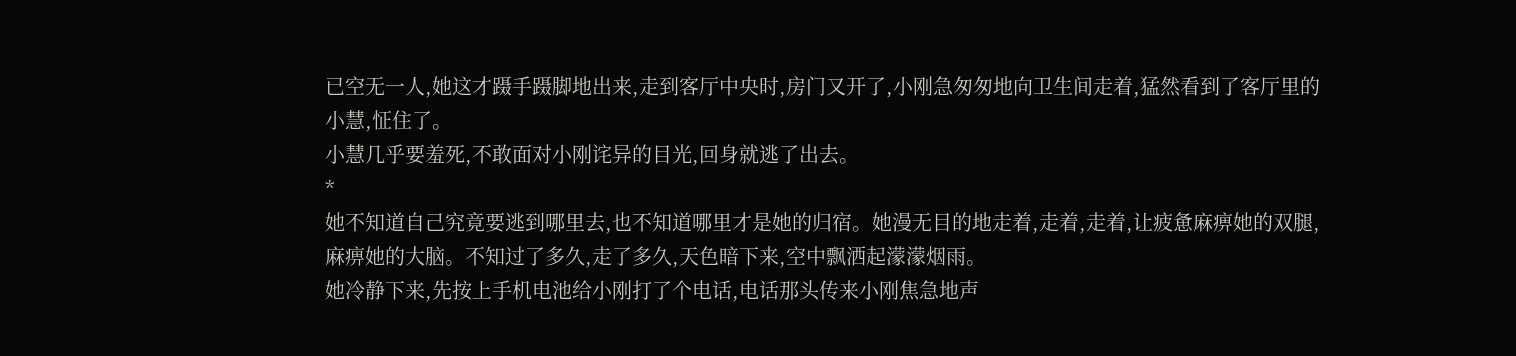已空无一人,她这才蹑手蹑脚地出来,走到客厅中央时,房门又开了,小刚急匆匆地向卫生间走着,猛然看到了客厅里的小慧,怔住了。
小慧几乎要羞死,不敢面对小刚诧异的目光,回身就逃了出去。
*
她不知道自己究竟要逃到哪里去,也不知道哪里才是她的归宿。她漫无目的地走着,走着,走着,让疲惫麻痹她的双腿,麻痹她的大脑。不知过了多久,走了多久,天色暗下来,空中飘洒起濛濛烟雨。
她冷静下来,先按上手机电池给小刚打了个电话,电话那头传来小刚焦急地声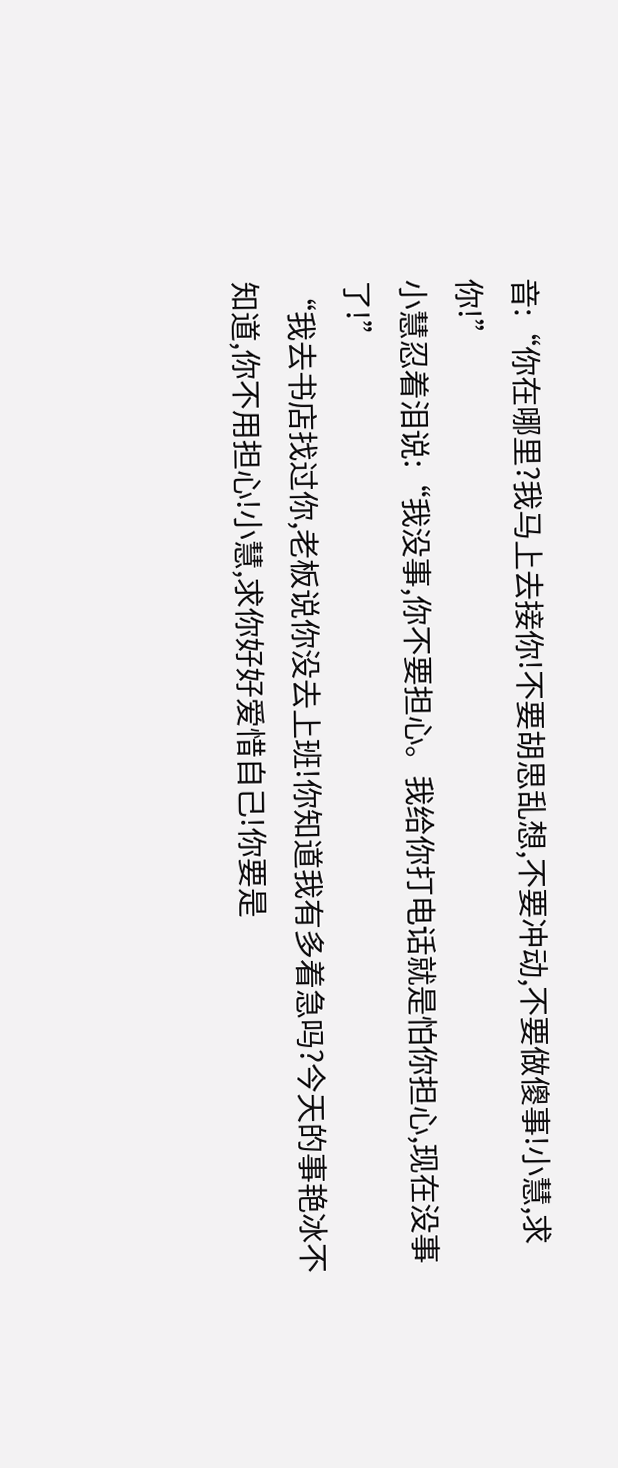音:“你在哪里?我马上去接你!不要胡思乱想,不要冲动,不要做傻事!小慧,求你!”
小慧忍着泪说:“我没事,你不要担心。我给你打电话就是怕你担心,现在没事了!”
“我去书店找过你,老板说你没去上班!你知道我有多着急吗?今天的事艳冰不知道,你不用担心!小慧,求你好好爱惜自己!你要是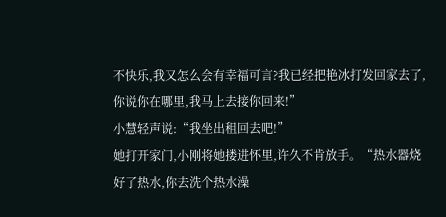不快乐,我又怎么会有幸福可言?我已经把艳冰打发回家去了,你说你在哪里,我马上去接你回来!”
小慧轻声说:“我坐出租回去吧!”
她打开家门,小刚将她搂进怀里,许久不肯放手。“热水器烧好了热水,你去洗个热水澡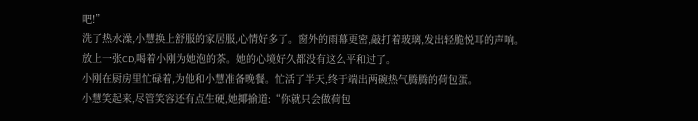吧!”
洗了热水澡,小慧换上舒服的家居服,心情好多了。窗外的雨幕更密,敲打着玻璃,发出轻脆悦耳的声响。
放上一张CD,喝着小刚为她泡的茶。她的心境好久都没有这么平和过了。
小刚在厨房里忙碌着,为他和小慧准备晚餐。忙活了半天,终于端出两碗热气腾腾的荷包蛋。
小慧笑起来,尽管笑容还有点生硬,她揶揄道:“你就只会做荷包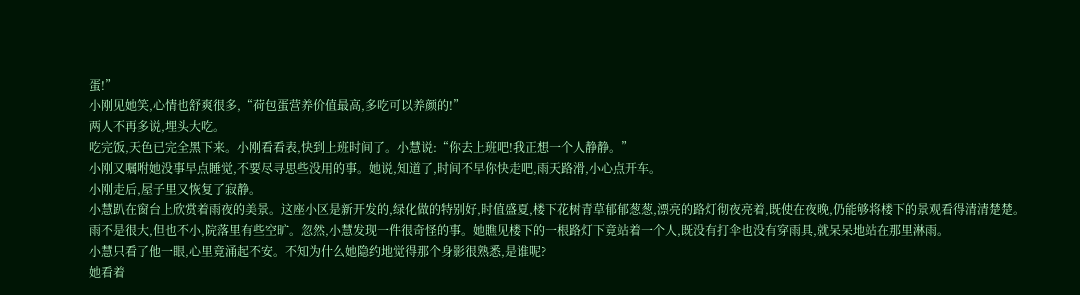蛋!”
小刚见她笑,心情也舒爽很多,“荷包蛋营养价值最高,多吃可以养颜的!”
两人不再多说,埋头大吃。
吃完饭,天色已完全黑下来。小刚看看表,快到上班时间了。小慧说:“你去上班吧!我正想一个人静静。”
小刚又嘱咐她没事早点睡觉,不要尽寻思些没用的事。她说,知道了,时间不早你快走吧,雨天路滑,小心点开车。
小刚走后,屋子里又恢复了寂静。
小慧趴在窗台上欣赏着雨夜的美景。这座小区是新开发的,绿化做的特别好,时值盛夏,楼下花树青草郁郁葱葱,漂亮的路灯彻夜亮着,既使在夜晚,仍能够将楼下的景观看得清清楚楚。
雨不是很大,但也不小,院落里有些空旷。忽然,小慧发现一件很奇怪的事。她瞧见楼下的一根路灯下竟站着一个人,既没有打伞也没有穿雨具,就呆呆地站在那里淋雨。
小慧只看了他一眼,心里竟涌起不安。不知为什么她隐约地觉得那个身影很熟悉,是谁呢?
她看着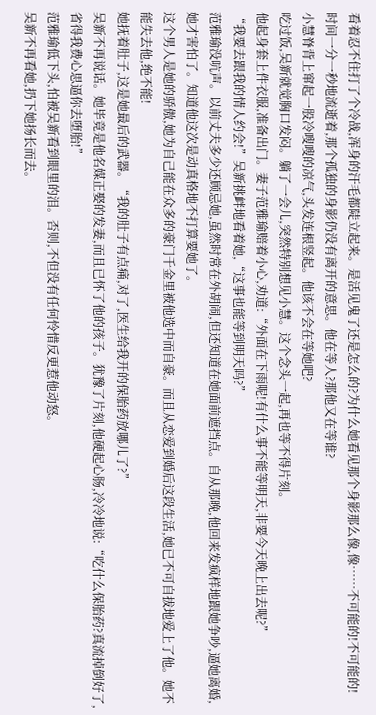看着忍不住打了个冷战,浑身的汗毛都陡立起来。是活见鬼了还是怎么的?为什么她看见那个身影那么像,像……不可能的!不可能的!
时间一分一秒地流逝着,那个孤独的身影仍没有离开的意思。他在等人?那他又在等谁?
小慧脊背上窜起一股冷嗖嗖的凉气,头发连根竖起。他该不会在等她吧?
吃过饭,吴新就觉胸口发闷。躺了一会儿,突然特别想见小慧。这个念头一起,再也等不得片刻。
他起身套上件衣服,准备出门。妻子范雅瑜赔着小心,劝道:“外面在下雨呢!有什么事不能等明天,非要今天晚上出去呢?”
“我要去跟我的情人约会!”吴新挑衅地看着她,“这事也能等到明天吗?”
范雅瑜没吭声。以前丈夫多少还顾忌她,虽然时常在外胡闹,但还知道在她面前遮挡点。自从那晚,他回来发疯样地跟她争吵,逼她离婚,她才害怕了。知道他这次是动真格地不打算要她了。
这个男人是她的骄傲,她为自己能在众多的豪门千金里被他选中而自豪。而且从恋爱到婚后这段生活,她已不可自拔地爱上了他。她不能失去他,绝不能!
她抚着肚子,这是她最后的武器。“我的肚子有点痛,对了,医生给我开的保胎药放哪儿了?”
吴新不再说话。她毕竟是他名媒正娶的发妻,而且已怀了他的孩子。犹豫了片刻,他硬起心肠,冷冷地说:“吃什么保胎药?真流掉倒好了,省得我费心思逼你去堕胎!”
范雅瑜低下头,怕被吴新看到眼里的泪。否则,不但没有任何怜惜反更惹他动怒。
吴新不再看她,扔下她扬长而去。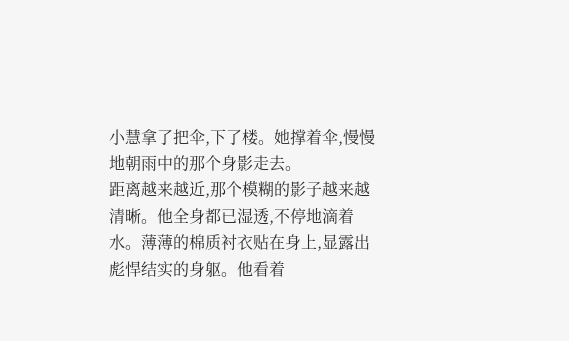小慧拿了把伞,下了楼。她撑着伞,慢慢地朝雨中的那个身影走去。
距离越来越近,那个模糊的影子越来越清晰。他全身都已湿透,不停地滴着水。薄薄的棉质衬衣贴在身上,显露出彪悍结实的身躯。他看着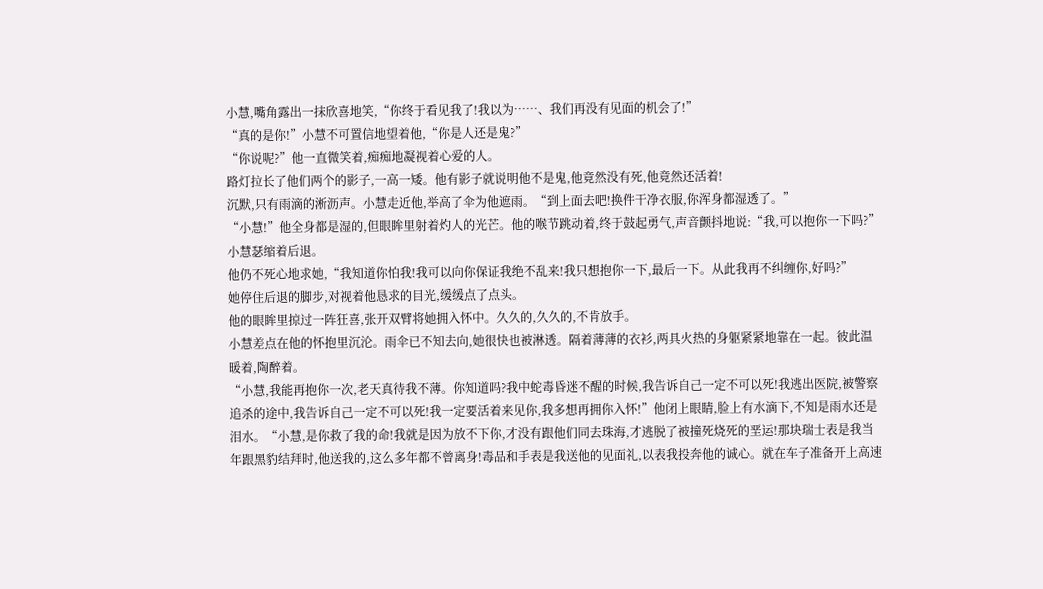小慧,嘴角露出一抹欣喜地笑,“你终于看见我了!我以为……、我们再没有见面的机会了!”
“真的是你!”小慧不可置信地望着他,“你是人还是鬼?”
“你说呢?”他一直微笑着,痴痴地凝视着心爱的人。
路灯拉长了他们两个的影子,一高一矮。他有影子就说明他不是鬼,他竟然没有死,他竟然还活着!
沉默,只有雨滴的淅沥声。小慧走近他,举高了伞为他遮雨。“到上面去吧!换件干净衣服,你浑身都湿透了。”
“小慧!”他全身都是湿的,但眼眸里射着灼人的光芒。他的喉节跳动着,终于鼓起勇气,声音颤抖地说:“我,可以抱你一下吗?”
小慧瑟缩着后退。
他仍不死心地求她,“我知道你怕我!我可以向你保证我绝不乱来!我只想抱你一下,最后一下。从此我再不纠缠你,好吗?”
她停住后退的脚步,对视着他恳求的目光,缓缓点了点头。
他的眼眸里掠过一阵狂喜,张开双臂将她拥入怀中。久久的,久久的,不肯放手。
小慧差点在他的怀抱里沉沦。雨伞已不知去向,她很快也被淋透。隔着薄薄的衣衫,两具火热的身躯紧紧地靠在一起。彼此温暖着,陶醉着。
“小慧,我能再抱你一次,老天真待我不薄。你知道吗?我中蛇毒昏迷不醒的时候,我告诉自己一定不可以死!我逃出医院,被警察追杀的途中,我告诉自己一定不可以死!我一定要活着来见你,我多想再拥你入怀!”他闭上眼睛,脸上有水滴下,不知是雨水还是泪水。“小慧,是你救了我的命!我就是因为放不下你,才没有跟他们同去珠海,才逃脱了被撞死烧死的垩运!那块瑞士表是我当年跟黑豹结拜时,他送我的,这么多年都不曾离身!毒品和手表是我送他的见面礼,以表我投奔他的诚心。就在车子准备开上高速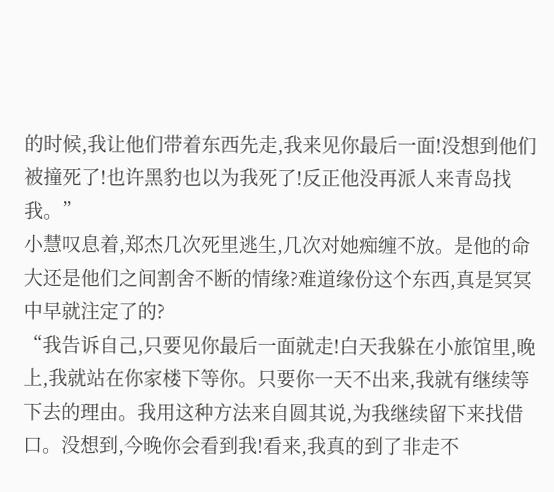的时候,我让他们带着东西先走,我来见你最后一面!没想到他们被撞死了!也许黑豹也以为我死了!反正他没再派人来青岛找我。”
小慧叹息着,郑杰几次死里逃生,几次对她痴缠不放。是他的命大还是他们之间割舍不断的情缘?难道缘份这个东西,真是冥冥中早就注定了的?
“我告诉自己,只要见你最后一面就走!白天我躲在小旅馆里,晚上,我就站在你家楼下等你。只要你一天不出来,我就有继续等下去的理由。我用这种方法来自圆其说,为我继续留下来找借口。没想到,今晚你会看到我!看来,我真的到了非走不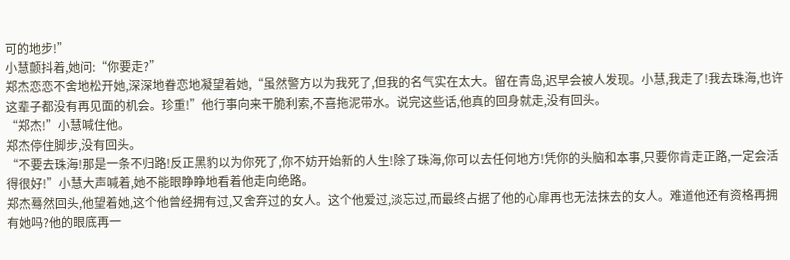可的地步!”
小慧颤抖着,她问:“你要走?”
郑杰恋恋不舍地松开她,深深地眷恋地凝望着她,“虽然警方以为我死了,但我的名气实在太大。留在青岛,迟早会被人发现。小慧,我走了!我去珠海,也许这辈子都没有再见面的机会。珍重!”他行事向来干脆利索,不喜拖泥带水。说完这些话,他真的回身就走,没有回头。
“郑杰!”小慧喊住他。
郑杰停住脚步,没有回头。
“不要去珠海!那是一条不归路!反正黑豹以为你死了,你不妨开始新的人生!除了珠海,你可以去任何地方!凭你的头脑和本事,只要你肯走正路,一定会活得很好!”小慧大声喊着,她不能眼睁睁地看着他走向绝路。
郑杰蓦然回头,他望着她,这个他曾经拥有过,又舍弃过的女人。这个他爱过,淡忘过,而最终占据了他的心扉再也无法抹去的女人。难道他还有资格再拥有她吗?他的眼底再一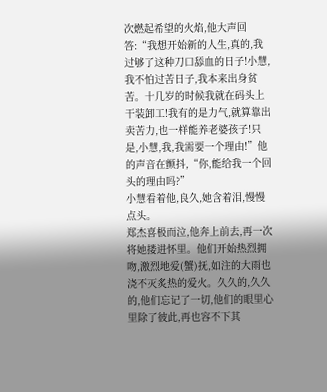次燃起希望的火焰,他大声回答:“我想开始新的人生,真的,我过够了这种刀口舔血的日子!小慧,我不怕过苦日子,我本来出身贫苦。十几岁的时候我就在码头上干装卸工!我有的是力气,就算靠出卖苦力,也一样能养老婆孩子!只是,小慧,我,我需要一个理由!”他的声音在颤抖,“你,能给我一个回头的理由吗?”
小慧看着他,良久,她含着泪,慢慢点头。
郑杰喜极而泣,他奔上前去,再一次将她搂进怀里。他们开始热烈拥吻,激烈地爱(蟹)抚,如注的大雨也浇不灭炙热的爱火。久久的,久久的,他们忘记了一切,他们的眼里心里除了彼此,再也容不下其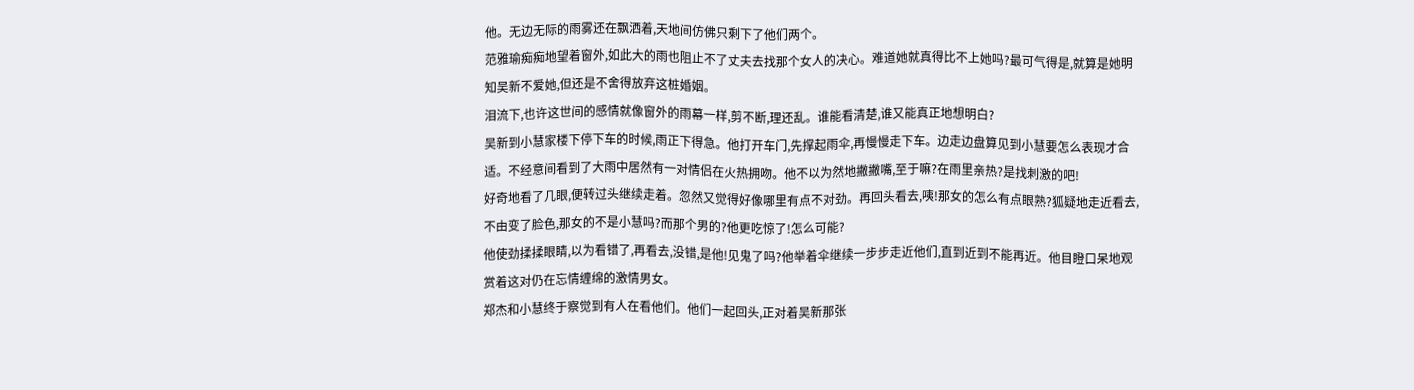他。无边无际的雨雾还在飘洒着,天地间仿佛只剩下了他们两个。
范雅瑜痴痴地望着窗外,如此大的雨也阻止不了丈夫去找那个女人的决心。难道她就真得比不上她吗?最可气得是,就算是她明知吴新不爱她,但还是不舍得放弃这桩婚姻。
泪流下,也许这世间的感情就像窗外的雨幕一样,剪不断,理还乱。谁能看清楚,谁又能真正地想明白?
吴新到小慧家楼下停下车的时候,雨正下得急。他打开车门,先撑起雨伞,再慢慢走下车。边走边盘算见到小慧要怎么表现才合适。不经意间看到了大雨中居然有一对情侣在火热拥吻。他不以为然地撇撇嘴,至于嘛?在雨里亲热?是找刺激的吧!
好奇地看了几眼,便转过头继续走着。忽然又觉得好像哪里有点不对劲。再回头看去,咦!那女的怎么有点眼熟?狐疑地走近看去,不由变了脸色,那女的不是小慧吗?而那个男的?他更吃惊了!怎么可能?
他使劲揉揉眼睛,以为看错了,再看去,没错,是他!见鬼了吗?他举着伞继续一步步走近他们,直到近到不能再近。他目瞪口呆地观赏着这对仍在忘情缠绵的激情男女。
郑杰和小慧终于察觉到有人在看他们。他们一起回头,正对着吴新那张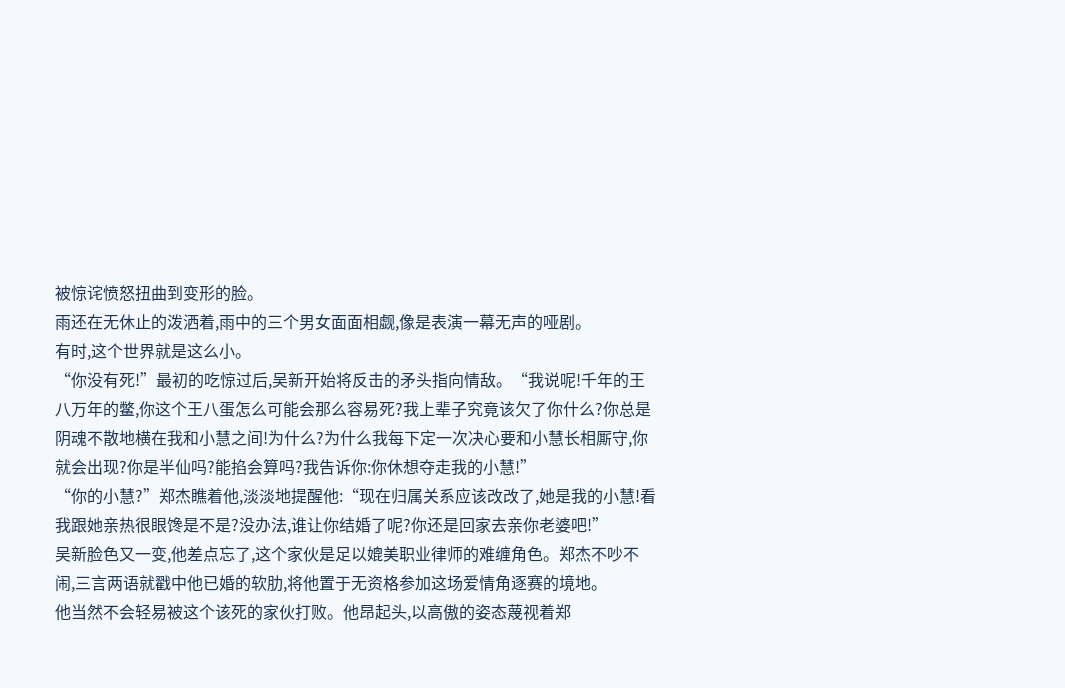被惊诧愤怒扭曲到变形的脸。
雨还在无休止的泼洒着,雨中的三个男女面面相觑,像是表演一幕无声的哑剧。
有时,这个世界就是这么小。
“你没有死!”最初的吃惊过后,吴新开始将反击的矛头指向情敌。“我说呢!千年的王八万年的鳖,你这个王八蛋怎么可能会那么容易死?我上辈子究竟该欠了你什么?你总是阴魂不散地横在我和小慧之间!为什么?为什么我每下定一次决心要和小慧长相厮守,你就会出现?你是半仙吗?能掐会算吗?我告诉你:你休想夺走我的小慧!”
“你的小慧?”郑杰瞧着他,淡淡地提醒他:“现在归属关系应该改改了,她是我的小慧!看我跟她亲热很眼馋是不是?没办法,谁让你结婚了呢?你还是回家去亲你老婆吧!”
吴新脸色又一变,他差点忘了,这个家伙是足以媲美职业律师的难缠角色。郑杰不吵不闹,三言两语就戳中他已婚的软肋,将他置于无资格参加这场爱情角逐赛的境地。
他当然不会轻易被这个该死的家伙打败。他昂起头,以高傲的姿态蔑视着郑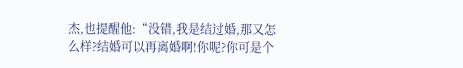杰,也提醒他:“没错,我是结过婚,那又怎么样?结婚可以再离婚啊!你呢?你可是个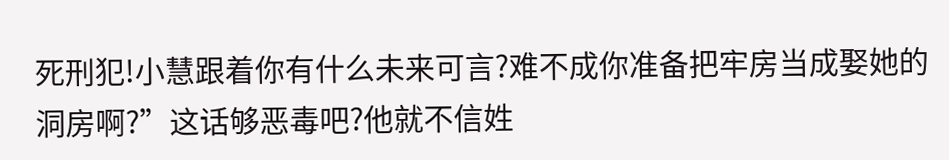死刑犯!小慧跟着你有什么未来可言?难不成你准备把牢房当成娶她的洞房啊?”这话够恶毒吧?他就不信姓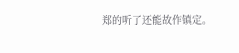郑的听了还能故作镇定。